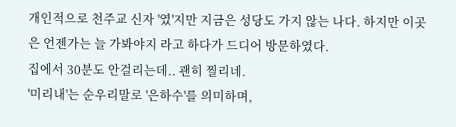개인적으로 천주교 신자 '였'지만 지금은 성당도 가지 않는 나다. 하지만 이곳은 언젠가는 늘 가봐야지 라고 하다가 드디어 방문하였다.
집에서 30분도 안걸리는데.. 괜히 찔리네.
'미리내'는 순우리말로 '은하수'를 의미하며,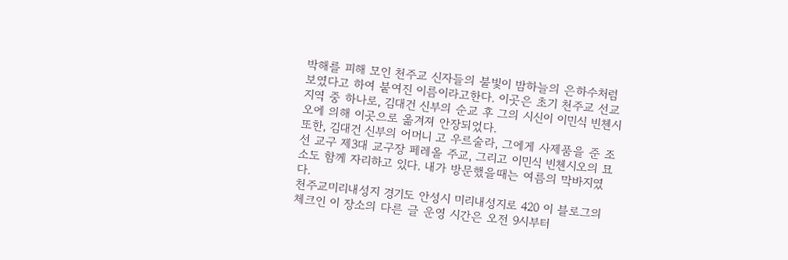박해를 피해 모인 천주교 신자들의 불빛이 밤하늘의 은하수처럼 보였다고 하여 붙여진 이름이라고한다. 이곳은 초기 천주교 선교지역 중 하나로, 김대건 신부의 순교 후 그의 시신이 이민식 빈첸시오에 의해 이곳으로 옮겨져 안장되었다.
또한, 김대건 신부의 어머니 고 우르술라, 그에게 사제품을 준 조선 교구 제3대 교구장 페레올 주교, 그리고 이민식 빈첸시오의 묘소도 함께 자리하고 있다. 내가 방문했을때는 여름의 막바지였다.
천주교미리내성지 경기도 안성시 미리내성지로 420 이 블로그의 체크인 이 장소의 다른 글 운영 시간은 오전 9시부터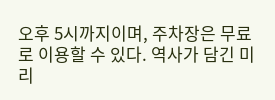오후 5시까지이며, 주차장은 무료로 이용할 수 있다. 역사가 담긴 미리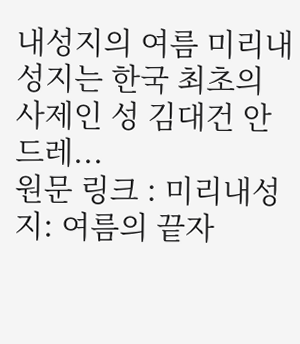내성지의 여름 미리내성지는 한국 최초의 사제인 성 김대건 안드레...
원문 링크 : 미리내성지: 여름의 끝자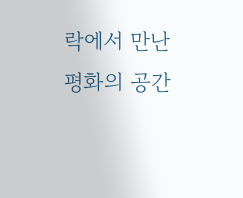락에서 만난 평화의 공간